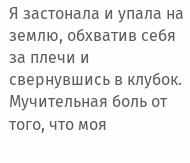Я застонала и упала на землю, обхватив себя за плечи и свернувшись в клубок. Мучительная боль от того, что моя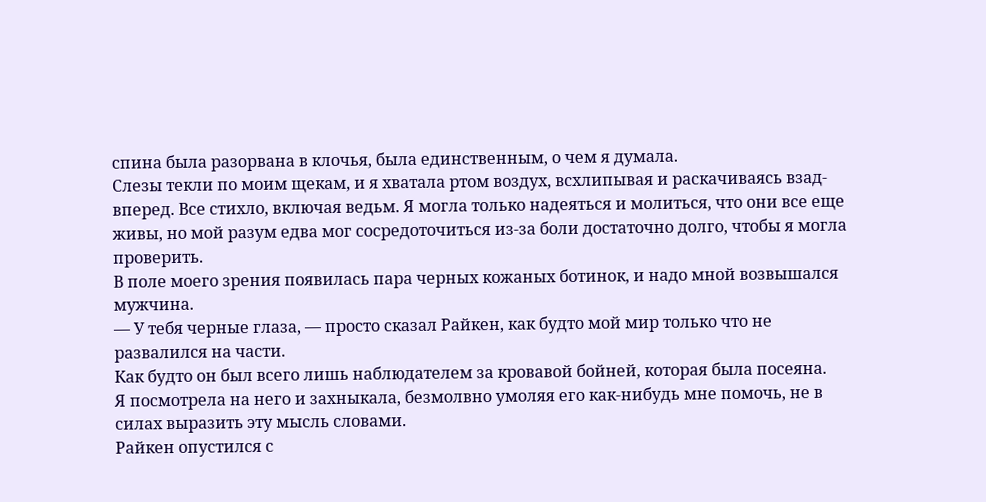спина была разорвана в клочья, была единственным, о чем я думала.
Слезы текли по моим щекам, и я хватала ртом воздух, всхлипывая и раскачиваясь взад-вперед. Все стихло, включая ведьм. Я могла только надеяться и молиться, что они все еще живы, но мой разум едва мог сосредоточиться из-за боли достаточно долго, чтобы я могла проверить.
В поле моего зрения появилась пара черных кожаных ботинок, и надо мной возвышался мужчина.
— У тебя черные глаза, — просто сказал Райкен, как будто мой мир только что не развалился на части.
Как будто он был всего лишь наблюдателем за кровавой бойней, которая была посеяна.
Я посмотрела на него и захныкала, безмолвно умоляя его как-нибудь мне помочь, не в силах выразить эту мысль словами.
Райкен опустился с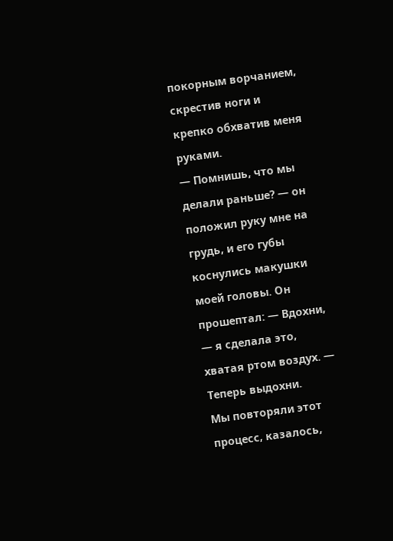покорным ворчанием, скрестив ноги и крепко обхватив меня руками.
— Помнишь, что мы делали раньше? — он положил руку мне на грудь, и его губы коснулись макушки моей головы. Он прошептал: — Вдохни, — я сделала это, хватая ртом воздух. — Теперь выдохни.
Мы повторяли этот процесс, казалось,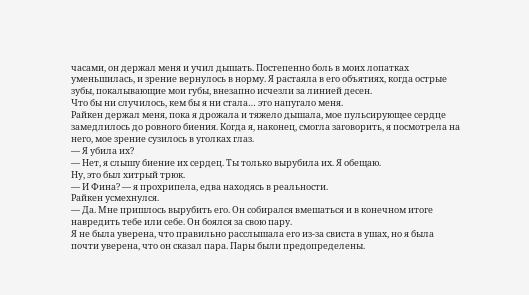часами, он держал меня и учил дышать. Постепенно боль в моих лопатках уменьшилась, и зрение вернулось в норму. Я растаяла в его объятиях, когда острые зубы, покалывающие мои губы, внезапно исчезли за линией десен.
Что бы ни случилось, кем бы я ни стала… это напугало меня.
Райкен держал меня, пока я дрожала и тяжело дышала, мое пульсирующее сердце замедлилось до ровного биения. Когда я, наконец, смогла заговорить, я посмотрела на него, мое зрение сузилось в уголках глаз.
— Я убила их?
— Нет, я слышу биение их сердец. Ты только вырубила их. Я обещаю.
Ну, это был хитрый трюк.
— И Фина? — я прохрипела, едва находясь в реальности.
Райкен усмехнулся.
— Да. Мне пришлось вырубить его. Он собирался вмешаться и в конечном итоге навредить тебе или себе. Он боялся за свою пару.
Я не была уверена, что правильно расслышала его из-за свиста в ушах, но я была почти уверена, что он сказал пара. Пары были предопределены.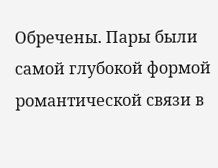Обречены. Пары были самой глубокой формой романтической связи в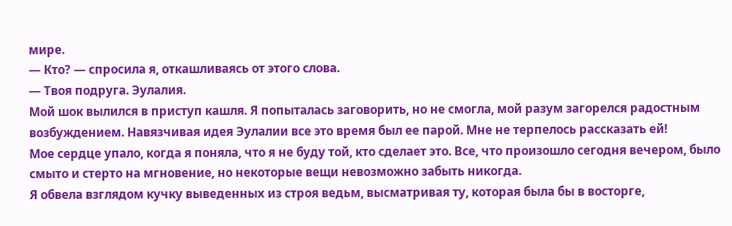мире.
— Кто? — спросила я, откашливаясь от этого слова.
— Твоя подруга. Эулалия.
Мой шок вылился в приступ кашля. Я попыталась заговорить, но не смогла, мой разум загорелся радостным возбуждением. Навязчивая идея Эулалии все это время был ее парой. Мне не терпелось рассказать ей!
Мое сердце упало, когда я поняла, что я не буду той, кто сделает это. Все, что произошло сегодня вечером, было смыто и стерто на мгновение, но некоторые вещи невозможно забыть никогда.
Я обвела взглядом кучку выведенных из строя ведьм, высматривая ту, которая была бы в восторге,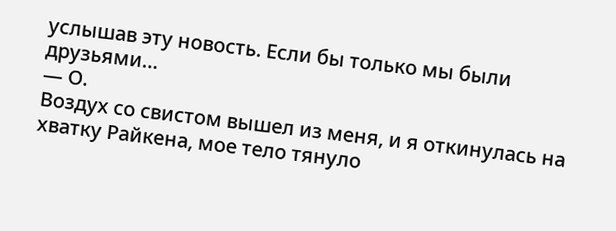услышав эту новость. Если бы только мы были друзьями…
— О.
Воздух со свистом вышел из меня, и я откинулась на хватку Райкена, мое тело тянуло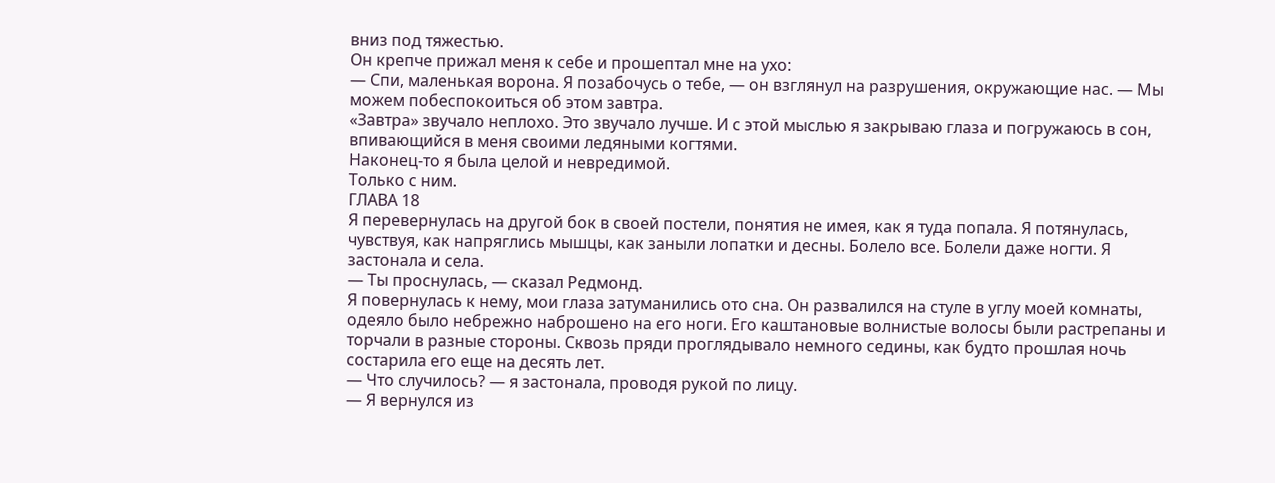вниз под тяжестью.
Он крепче прижал меня к себе и прошептал мне на ухо:
— Спи, маленькая ворона. Я позабочусь о тебе, — он взглянул на разрушения, окружающие нас. — Мы можем побеспокоиться об этом завтра.
«Завтра» звучало неплохо. Это звучало лучше. И с этой мыслью я закрываю глаза и погружаюсь в сон, впивающийся в меня своими ледяными когтями.
Наконец-то я была целой и невредимой.
Только с ним.
ГЛАВА 18
Я перевернулась на другой бок в своей постели, понятия не имея, как я туда попала. Я потянулась, чувствуя, как напряглись мышцы, как заныли лопатки и десны. Болело все. Болели даже ногти. Я застонала и села.
— Ты проснулась, — сказал Редмонд.
Я повернулась к нему, мои глаза затуманились ото сна. Он развалился на стуле в углу моей комнаты, одеяло было небрежно наброшено на его ноги. Его каштановые волнистые волосы были растрепаны и торчали в разные стороны. Сквозь пряди проглядывало немного седины, как будто прошлая ночь состарила его еще на десять лет.
— Что случилось? — я застонала, проводя рукой по лицу.
— Я вернулся из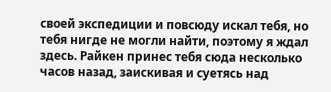своей экспедиции и повсюду искал тебя, но тебя нигде не могли найти, поэтому я ждал здесь. Райкен принес тебя сюда несколько часов назад, заискивая и суетясь над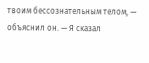твоим бессознательным телом, — объяснил он. — Я сказал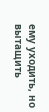ему уходить, но вытащить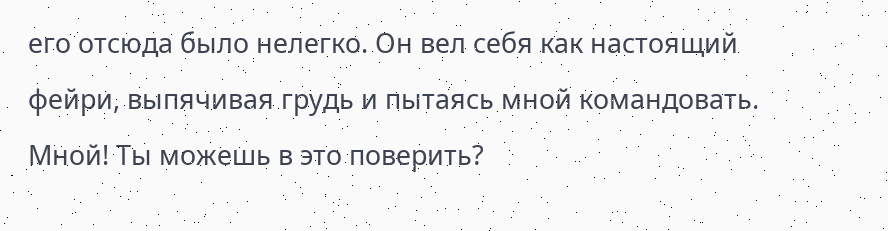его отсюда было нелегко. Он вел себя как настоящий фейри, выпячивая грудь и пытаясь мной командовать. Мной! Ты можешь в это поверить?